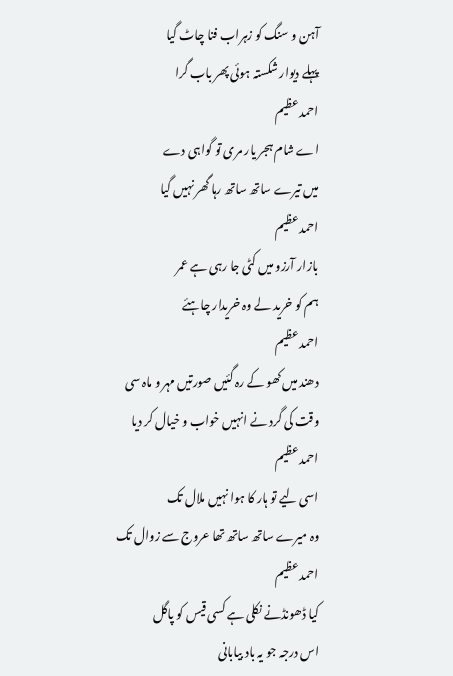آہن و سنگ کو زہراب فنا چاٹ گیا
پہلے دیوار شکستہ ہوئی پھر باب گرا
احمد عظیم
اے شام ہجر یار مری تو گواہی دے
میں تیرے ساتھ ساتھ رہا گھر نہیں گیا
احمد عظیم
بازار آرزو میں کٹی جا رہی ہے عمر
ہم کو خرید لے وہ خریدار چاہئے
احمد عظیم
دھند میں کھو کے رہ گئیں صورتیں مہر و ماہ سی
وقت کی گرد نے انہیں خواب و خیال کر دیا
احمد عظیم
اسی لیے تو ہار کا ہوا نہیں ملال تک
وہ میرے ساتھ ساتھ تھا عروج سے زوال تک
احمد عظیم
کیا ڈھونڈنے نکلی ہے کسی قیس کو پاگل
اس درجہ جو یہ باد بیابانی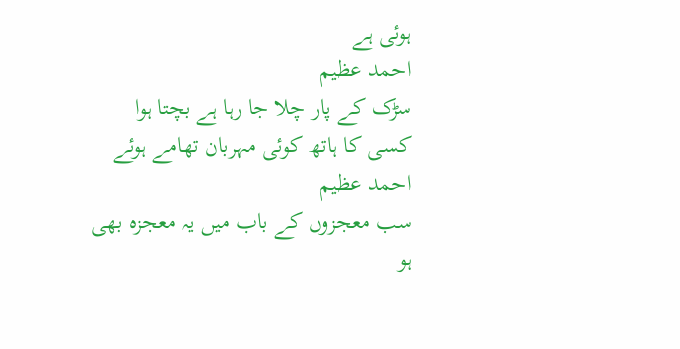ہوئی ہے
احمد عظیم
سڑک کے پار چلا جا رہا ہے بچتا ہوا
کسی کا ہاتھ کوئی مہربان تھامے ہوئے
احمد عظیم
سب معجزوں کے باب میں یہ معجزہ بھی ہو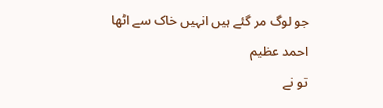جو لوگ مر گئے ہیں انہیں خاک سے اٹھا
احمد عظیم
تو نے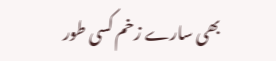بھی سارے زخم کسی طور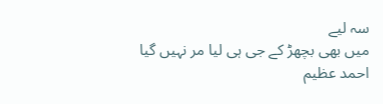سہ لیے
میں بھی بچھڑ کے جی ہی لیا مر نہیں گیا
احمد عظیم